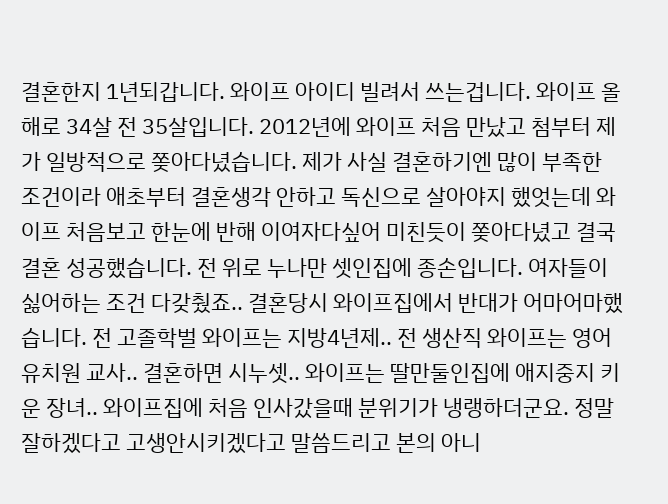결혼한지 1년되갑니다. 와이프 아이디 빌려서 쓰는겁니다. 와이프 올해로 34살 전 35살입니다. 2012년에 와이프 처음 만났고 첨부터 제가 일방적으로 쫒아다녔습니다. 제가 사실 결혼하기엔 많이 부족한 조건이라 애초부터 결혼생각 안하고 독신으로 살아야지 했엇는데 와이프 처음보고 한눈에 반해 이여자다싶어 미친듯이 쫒아다녔고 결국 결혼 성공했습니다. 전 위로 누나만 셋인집에 종손입니다. 여자들이 싫어하는 조건 다갖췄죠.. 결혼당시 와이프집에서 반대가 어마어마했습니다. 전 고졸학벌 와이프는 지방4년제.. 전 생산직 와이프는 영어유치원 교사.. 결혼하면 시누셋.. 와이프는 딸만둘인집에 애지중지 키운 장녀.. 와이프집에 처음 인사갔을때 분위기가 냉랭하더군요. 정말 잘하겠다고 고생안시키겠다고 말씀드리고 본의 아니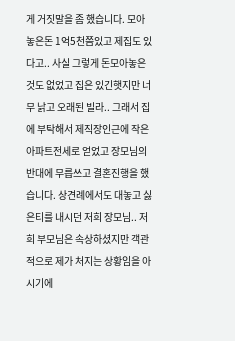게 거짓말을 좀 했습니다. 모아놓은돈 1억5천쯤있고 제집도 있다고.. 사실 그렇게 돈모아놓은것도 없었고 집은 있긴햇지만 너무 낡고 오래된 빌라.. 그래서 집에 부탁해서 제직장인근에 작은 아파트전세로 얻었고 장모님의 반대에 무릅쓰고 결혼진행을 했습니다. 상견례에서도 대놓고 싫은티를 내시던 저희 장모님.. 저희 부모님은 속상하셨지만 객관적으로 제가 처지는 상황임을 아시기에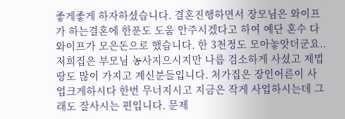좋게좋게 하자하셨습니다. 결혼진행하면서 장모님은 와이프가 하는결혼에 한푼도 도움 안주시겠다고 하여 예단 혼수 다 와이프가 모은돈으로 했습니다. 한 3천정도 모아놓앗더군요.. 저희집은 부모님 농사지으시지만 나름 검소하게 사셨고 제법 땅도 많이 가지고 계신분들입니다. 처가집은 장인어른이 사업크게하시다 한번 무너지시고 지금은 작게 사업하시는데 그래도 잘사시는 편입니다. 문제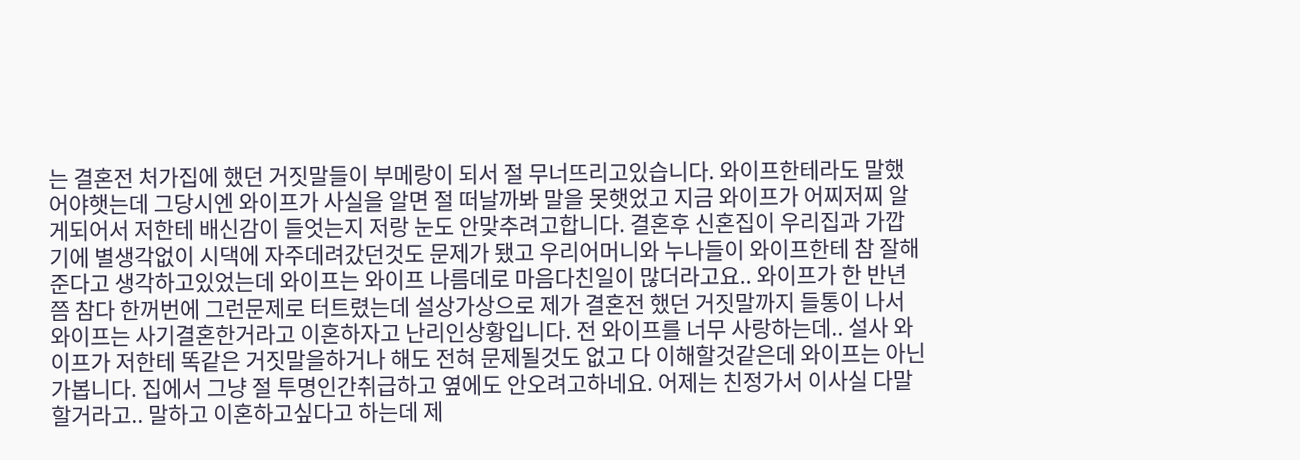는 결혼전 처가집에 했던 거짓말들이 부메랑이 되서 절 무너뜨리고있습니다. 와이프한테라도 말했어야햇는데 그당시엔 와이프가 사실을 알면 절 떠날까봐 말을 못햇었고 지금 와이프가 어찌저찌 알게되어서 저한테 배신감이 들엇는지 저랑 눈도 안맞추려고합니다. 결혼후 신혼집이 우리집과 가깝기에 별생각없이 시댁에 자주데려갔던것도 문제가 됐고 우리어머니와 누나들이 와이프한테 참 잘해준다고 생각하고있었는데 와이프는 와이프 나름데로 마음다친일이 많더라고요.. 와이프가 한 반년쯤 참다 한꺼번에 그런문제로 터트렸는데 설상가상으로 제가 결혼전 했던 거짓말까지 들통이 나서 와이프는 사기결혼한거라고 이혼하자고 난리인상황입니다. 전 와이프를 너무 사랑하는데.. 설사 와이프가 저한테 똑같은 거짓말을하거나 해도 전혀 문제될것도 없고 다 이해할것같은데 와이프는 아닌가봅니다. 집에서 그냥 절 투명인간취급하고 옆에도 안오려고하네요. 어제는 친정가서 이사실 다말할거라고.. 말하고 이혼하고싶다고 하는데 제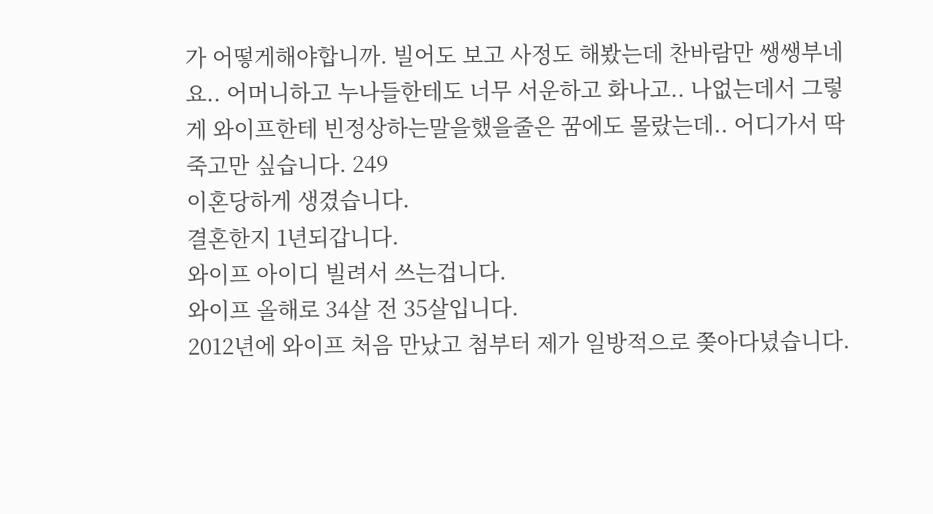가 어떻게해야합니까. 빌어도 보고 사정도 해봤는데 찬바람만 쌩쌩부네요.. 어머니하고 누나들한테도 너무 서운하고 화나고.. 나없는데서 그렇게 와이프한테 빈정상하는말을했을줄은 꿈에도 몰랐는데.. 어디가서 딱 죽고만 싶습니다. 249
이혼당하게 생겼습니다.
결혼한지 1년되갑니다.
와이프 아이디 빌려서 쓰는겁니다.
와이프 올해로 34살 전 35살입니다.
2012년에 와이프 처음 만났고 첨부터 제가 일방적으로 쫒아다녔습니다.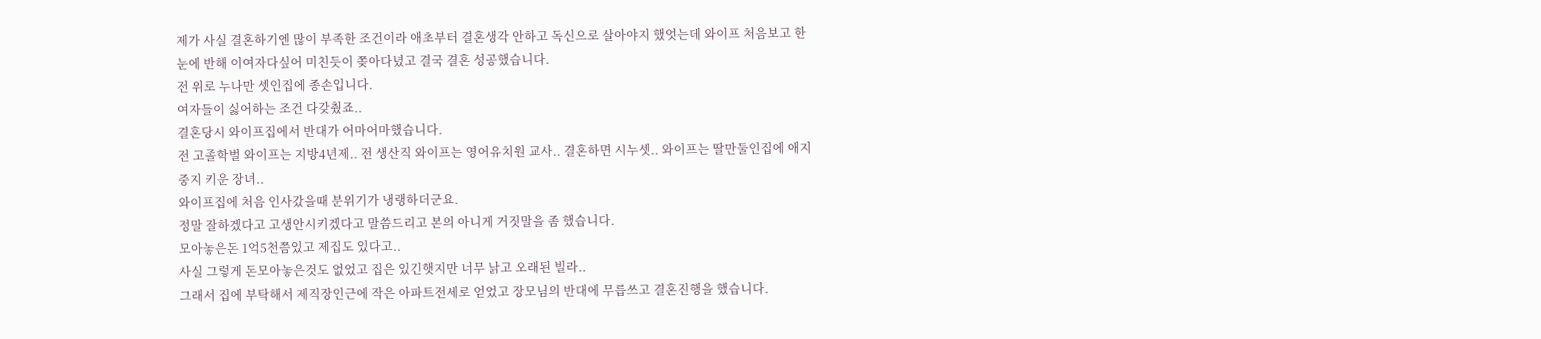제가 사실 결혼하기엔 많이 부족한 조건이라 애초부터 결혼생각 안하고 독신으로 살아야지 했엇는데 와이프 처음보고 한눈에 반해 이여자다싶어 미친듯이 쫒아다녔고 결국 결혼 성공했습니다.
전 위로 누나만 셋인집에 종손입니다.
여자들이 싫어하는 조건 다갖췄죠..
결혼당시 와이프집에서 반대가 어마어마했습니다.
전 고졸학벌 와이프는 지방4년제.. 전 생산직 와이프는 영어유치원 교사.. 결혼하면 시누셋.. 와이프는 딸만둘인집에 애지중지 키운 장녀..
와이프집에 처음 인사갔을때 분위기가 냉랭하더군요.
정말 잘하겠다고 고생안시키겠다고 말씀드리고 본의 아니게 거짓말을 좀 했습니다.
모아놓은돈 1억5천쯤있고 제집도 있다고..
사실 그렇게 돈모아놓은것도 없었고 집은 있긴햇지만 너무 낡고 오래된 빌라..
그래서 집에 부탁해서 제직장인근에 작은 아파트전세로 얻었고 장모님의 반대에 무릅쓰고 결혼진행을 했습니다.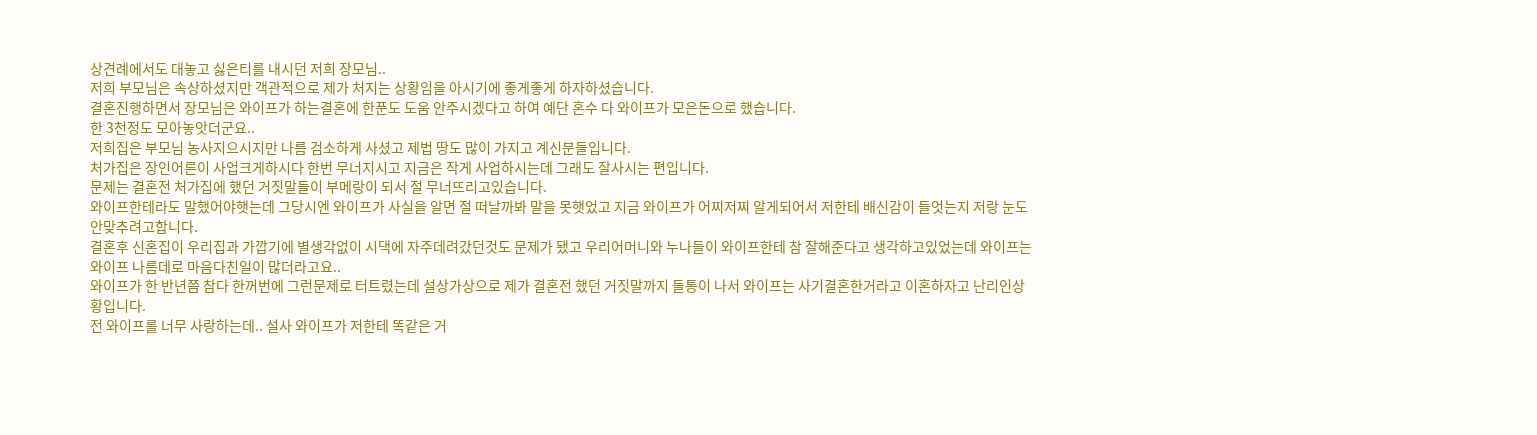상견례에서도 대놓고 싫은티를 내시던 저희 장모님..
저희 부모님은 속상하셨지만 객관적으로 제가 처지는 상황임을 아시기에 좋게좋게 하자하셨습니다.
결혼진행하면서 장모님은 와이프가 하는결혼에 한푼도 도움 안주시겠다고 하여 예단 혼수 다 와이프가 모은돈으로 했습니다.
한 3천정도 모아놓앗더군요..
저희집은 부모님 농사지으시지만 나름 검소하게 사셨고 제법 땅도 많이 가지고 계신분들입니다.
처가집은 장인어른이 사업크게하시다 한번 무너지시고 지금은 작게 사업하시는데 그래도 잘사시는 편입니다.
문제는 결혼전 처가집에 했던 거짓말들이 부메랑이 되서 절 무너뜨리고있습니다.
와이프한테라도 말했어야햇는데 그당시엔 와이프가 사실을 알면 절 떠날까봐 말을 못햇었고 지금 와이프가 어찌저찌 알게되어서 저한테 배신감이 들엇는지 저랑 눈도 안맞추려고합니다.
결혼후 신혼집이 우리집과 가깝기에 별생각없이 시댁에 자주데려갔던것도 문제가 됐고 우리어머니와 누나들이 와이프한테 참 잘해준다고 생각하고있었는데 와이프는 와이프 나름데로 마음다친일이 많더라고요..
와이프가 한 반년쯤 참다 한꺼번에 그런문제로 터트렸는데 설상가상으로 제가 결혼전 했던 거짓말까지 들통이 나서 와이프는 사기결혼한거라고 이혼하자고 난리인상황입니다.
전 와이프를 너무 사랑하는데.. 설사 와이프가 저한테 똑같은 거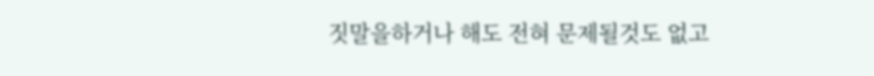짓말을하거나 해도 전혀 문제될것도 없고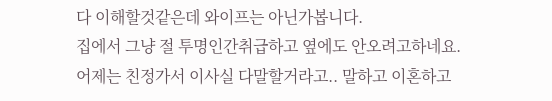다 이해할것같은데 와이프는 아닌가봅니다.
집에서 그냥 절 투명인간취급하고 옆에도 안오려고하네요.
어제는 친정가서 이사실 다말할거라고.. 말하고 이혼하고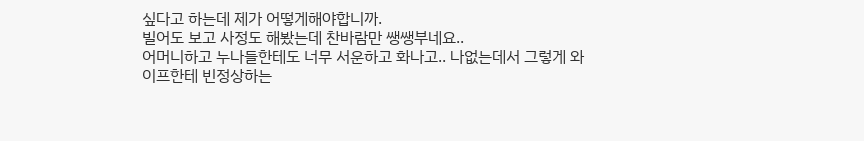싶다고 하는데 제가 어떻게해야합니까.
빌어도 보고 사정도 해봤는데 찬바람만 쌩쌩부네요..
어머니하고 누나들한테도 너무 서운하고 화나고.. 나없는데서 그렇게 와이프한테 빈정상하는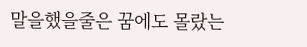말을했을줄은 꿈에도 몰랐는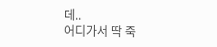데..
어디가서 딱 죽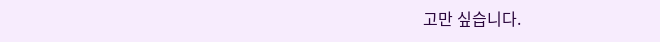고만 싶습니다.